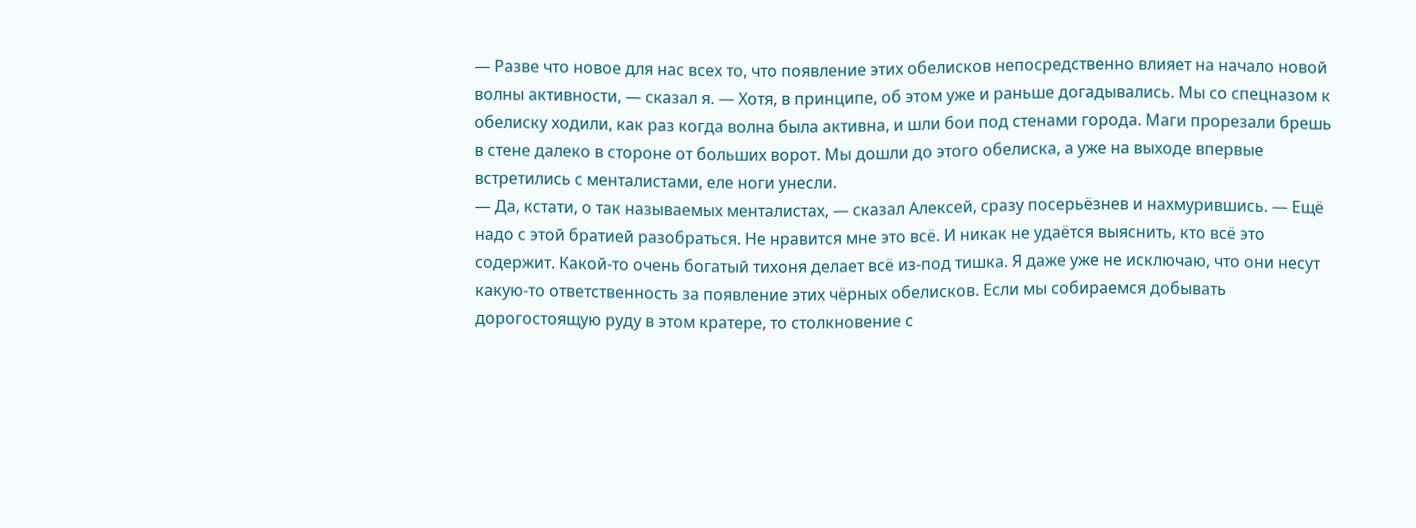— Разве что новое для нас всех то, что появление этих обелисков непосредственно влияет на начало новой волны активности, — сказал я. — Хотя, в принципе, об этом уже и раньше догадывались. Мы со спецназом к обелиску ходили, как раз когда волна была активна, и шли бои под стенами города. Маги прорезали брешь в стене далеко в стороне от больших ворот. Мы дошли до этого обелиска, а уже на выходе впервые встретились с менталистами, еле ноги унесли.
— Да, кстати, о так называемых менталистах, — сказал Алексей, сразу посерьёзнев и нахмурившись. — Ещё надо с этой братией разобраться. Не нравится мне это всё. И никак не удаётся выяснить, кто всё это содержит. Какой-то очень богатый тихоня делает всё из-под тишка. Я даже уже не исключаю, что они несут какую-то ответственность за появление этих чёрных обелисков. Если мы собираемся добывать дорогостоящую руду в этом кратере, то столкновение с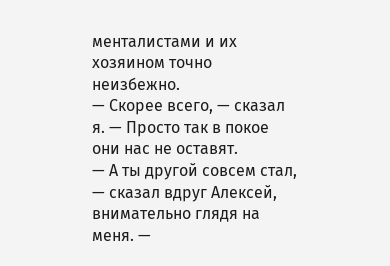менталистами и их хозяином точно неизбежно.
— Скорее всего, — сказал я. — Просто так в покое они нас не оставят.
— А ты другой совсем стал, — сказал вдруг Алексей, внимательно глядя на меня. —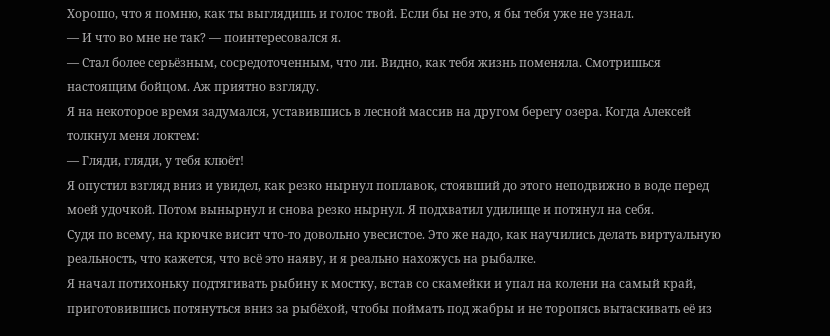Хорошо, что я помню, как ты выглядишь и голос твой. Если бы не это, я бы тебя уже не узнал.
— И что во мне не так? — поинтересовался я.
— Стал более серьёзным, сосредоточенным, что ли. Видно, как тебя жизнь поменяла. Смотришься настоящим бойцом. Аж приятно взгляду.
Я на некоторое время задумался, уставившись в лесной массив на другом берегу озера. Когда Алексей толкнул меня локтем:
— Гляди, гляди, у тебя клюёт!
Я опустил взгляд вниз и увидел, как резко нырнул поплавок, стоявший до этого неподвижно в воде перед моей удочкой. Потом вынырнул и снова резко нырнул. Я подхватил удилище и потянул на себя.
Судя по всему, на крючке висит что-то довольно увесистое. Это же надо, как научились делать виртуальную реальность, что кажется, что всё это наяву, и я реально нахожусь на рыбалке.
Я начал потихоньку подтягивать рыбину к мостку, встав со скамейки и упал на колени на самый край, приготовившись потянуться вниз за рыбёхой, чтобы поймать под жабры и не торопясь вытаскивать её из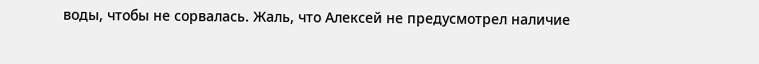воды, чтобы не сорвалась. Жаль, что Алексей не предусмотрел наличие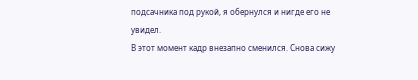подсачника под рукой, я обернулся и нигде его не увидел.
В этот момент кадр внезапно сменился. Снова сижу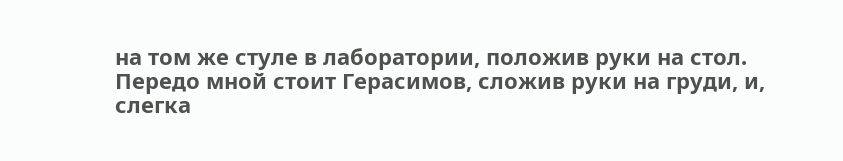на том же стуле в лаборатории, положив руки на стол. Передо мной стоит Герасимов, сложив руки на груди, и, слегка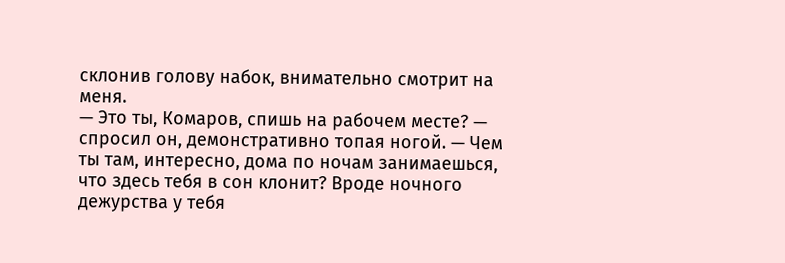склонив голову набок, внимательно смотрит на меня.
— Это ты, Комаров, спишь на рабочем месте? — спросил он, демонстративно топая ногой. — Чем ты там, интересно, дома по ночам занимаешься, что здесь тебя в сон клонит? Вроде ночного дежурства у тебя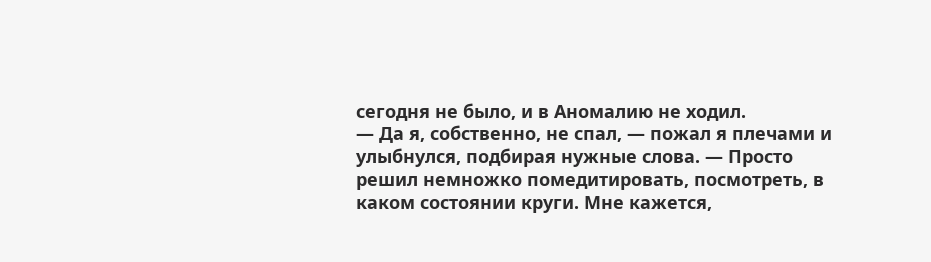сегодня не было, и в Аномалию не ходил.
— Да я, собственно, не спал, — пожал я плечами и улыбнулся, подбирая нужные слова. — Просто решил немножко помедитировать, посмотреть, в каком состоянии круги. Мне кажется,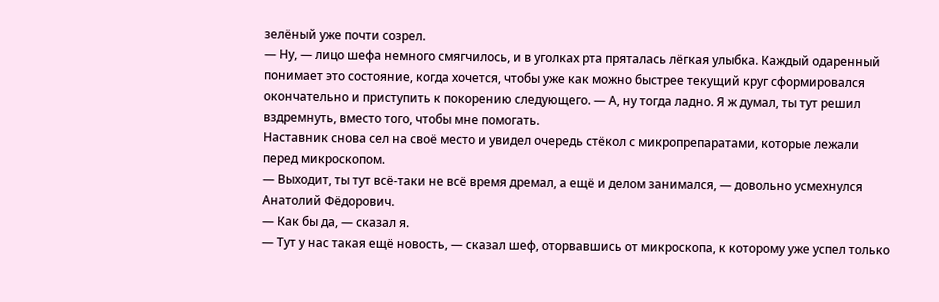зелёный уже почти созрел.
— Ну, — лицо шефа немного смягчилось, и в уголках рта пряталась лёгкая улыбка. Каждый одаренный понимает это состояние, когда хочется, чтобы уже как можно быстрее текущий круг сформировался окончательно и приступить к покорению следующего. — А, ну тогда ладно. Я ж думал, ты тут решил вздремнуть, вместо того, чтобы мне помогать.
Наставник снова сел на своё место и увидел очередь стёкол с микропрепаратами, которые лежали перед микроскопом.
— Выходит, ты тут всё-таки не всё время дремал, а ещё и делом занимался, — довольно усмехнулся Анатолий Фёдорович.
— Как бы да, — сказал я.
— Тут у нас такая ещё новость, — сказал шеф, оторвавшись от микроскопа, к которому уже успел только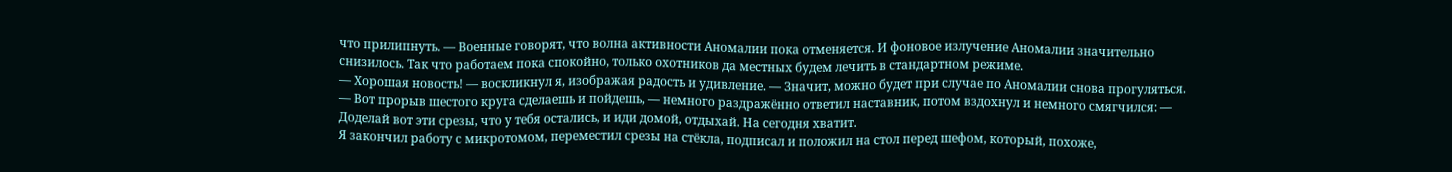что прилипнуть. — Военные говорят, что волна активности Аномалии пока отменяется. И фоновое излучение Аномалии значительно снизилось. Так что работаем пока спокойно, только охотников да местных будем лечить в стандартном режиме.
— Хорошая новость! — воскликнул я, изображая радость и удивление. — Значит, можно будет при случае по Аномалии снова прогуляться.
— Вот прорыв шестого круга сделаешь и пойдешь, — немного раздражённо ответил наставник, потом вздохнул и немного смягчился: — Доделай вот эти срезы, что у тебя остались, и иди домой, отдыхай. На сегодня хватит.
Я закончил работу с микротомом, переместил срезы на стёкла, подписал и положил на стол перед шефом, который, похоже,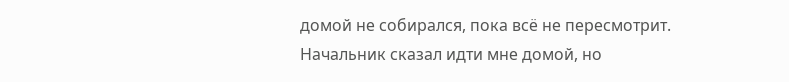домой не собирался, пока всё не пересмотрит.
Начальник сказал идти мне домой, но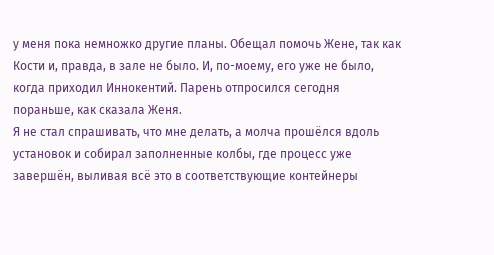у меня пока немножко другие планы. Обещал помочь Жене, так как Кости и, правда, в зале не было. И, по-моему, его уже не было, когда приходил Иннокентий. Парень отпросился сегодня пораньше, как сказала Женя.
Я не стал спрашивать, что мне делать, а молча прошёлся вдоль установок и собирал заполненные колбы, где процесс уже завершён, выливая всё это в соответствующие контейнеры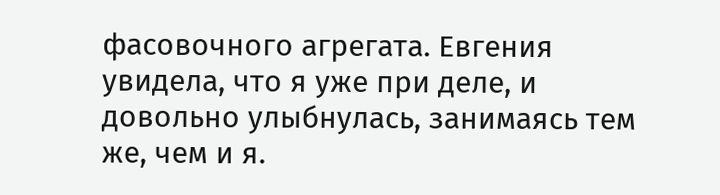фасовочного агрегата. Евгения увидела, что я уже при деле, и довольно улыбнулась, занимаясь тем же, чем и я.